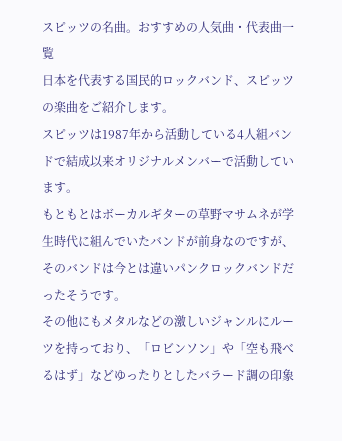スピッツの名曲。おすすめの人気曲・代表曲一覧
日本を代表する国民的ロックバンド、スピッツの楽曲をご紹介します。
スピッツは1987年から活動している4人組バンドで結成以来オリジナルメンバーで活動しています。
もともとはボーカルギターの草野マサムネが学生時代に組んでいたバンドが前身なのですが、そのバンドは今とは違いパンクロックバンドだったそうです。
その他にもメタルなどの激しいジャンルにルーツを持っており、「ロビンソン」や「空も飛べるはず」などゆったりとしたバラード調の印象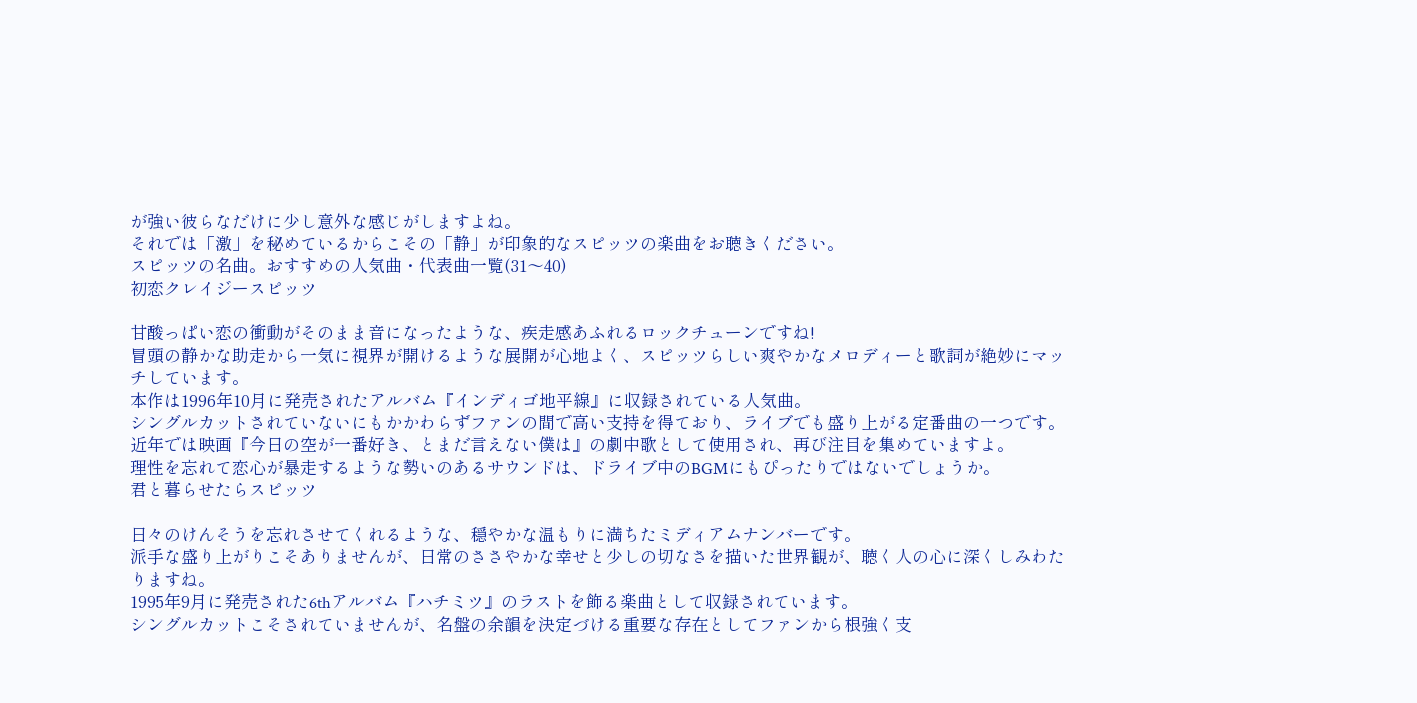が強い彼らなだけに少し意外な感じがしますよね。
それでは「激」を秘めているからこその「静」が印象的なスピッツの楽曲をお聴きください。
スピッツの名曲。おすすめの人気曲・代表曲一覧(31〜40)
初恋クレイジースピッツ

甘酸っぱい恋の衝動がそのまま音になったような、疾走感あふれるロックチューンですね!
冒頭の静かな助走から一気に視界が開けるような展開が心地よく、スピッツらしい爽やかなメロディーと歌詞が絶妙にマッチしています。
本作は1996年10月に発売されたアルバム『インディゴ地平線』に収録されている人気曲。
シングルカットされていないにもかかわらずファンの間で高い支持を得ており、ライブでも盛り上がる定番曲の一つです。
近年では映画『今日の空が一番好き、とまだ言えない僕は』の劇中歌として使用され、再び注目を集めていますよ。
理性を忘れて恋心が暴走するような勢いのあるサウンドは、ドライブ中のBGMにもぴったりではないでしょうか。
君と暮らせたらスピッツ

日々のけんそうを忘れさせてくれるような、穏やかな温もりに満ちたミディアムナンバーです。
派手な盛り上がりこそありませんが、日常のささやかな幸せと少しの切なさを描いた世界観が、聴く人の心に深くしみわたりますね。
1995年9月に発売された6thアルバム『ハチミツ』のラストを飾る楽曲として収録されています。
シングルカットこそされていませんが、名盤の余韻を決定づける重要な存在としてファンから根強く支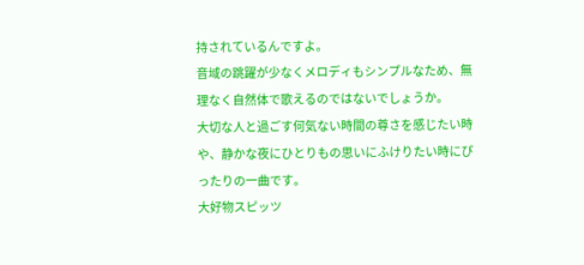持されているんですよ。
音域の跳躍が少なくメロディもシンプルなため、無理なく自然体で歌えるのではないでしょうか。
大切な人と過ごす何気ない時間の尊さを感じたい時や、静かな夜にひとりもの思いにふけりたい時にぴったりの一曲です。
大好物スピッツ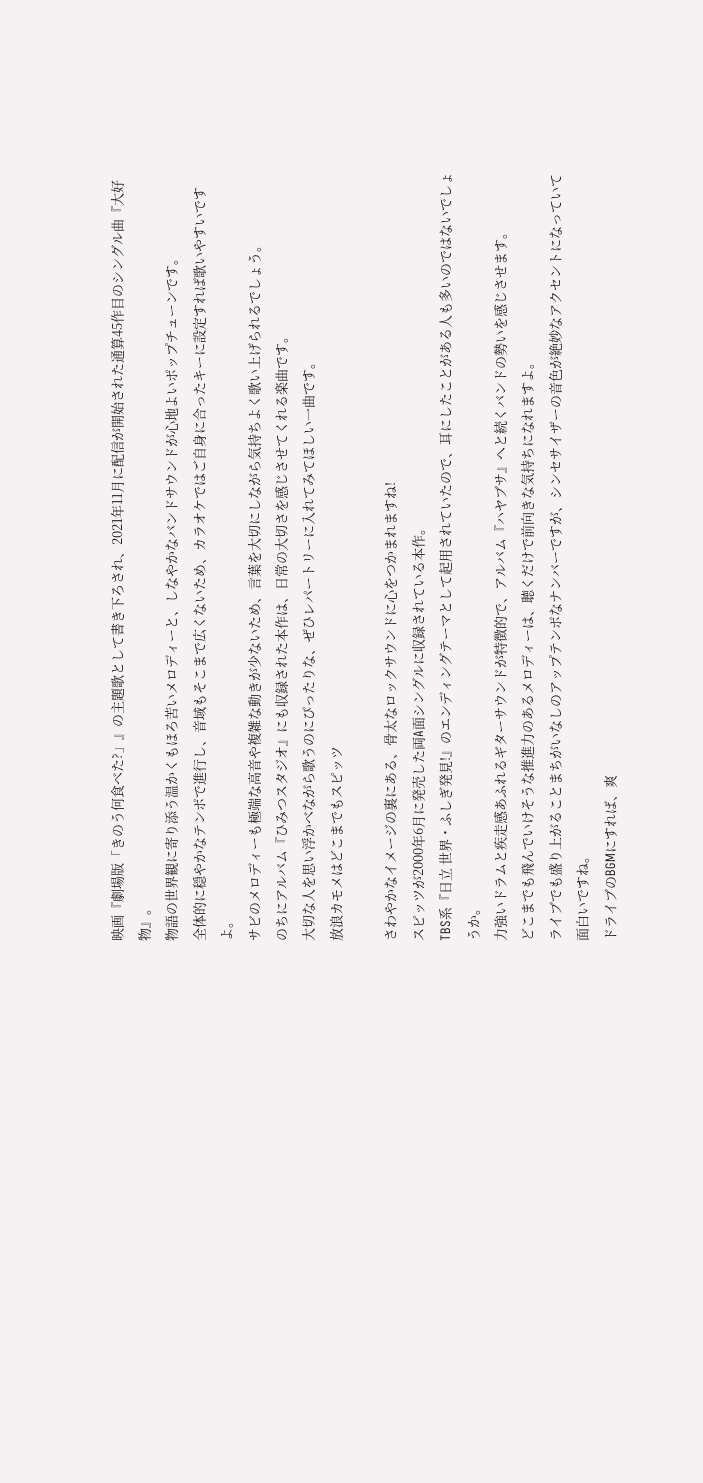映画『劇場版「きのう何食べた?」』の主題歌として書き下ろされ、2021年11月に配信が開始された通算45作目のシングル曲『大好物』。
物語の世界観に寄り添う温かくもほろ苦いメロディーと、しなやかなバンドサウンドが心地よいポップチューンです。
全体的に穏やかなテンポで進行し、音域もそこまで広くないため、カラオケではご自身に合ったキーに設定すれば歌いやすいですよ。
サビのメロディーも極端な高音や複雑な動きが少ないため、言葉を大切にしながら気持ちよく歌い上げられるでしょう。
のちにアルバム『ひみつスタジオ』にも収録された本作は、日常の大切さを感じさせてくれる楽曲です。
大切な人を思い浮かべながら歌うのにぴったりな、ぜひレパートリーに入れてみてほしい一曲です。
放浪カモメはどこまでもスピッツ

さわやかなイメージの裏にある、骨太なロックサウンドに心をつかまれますね!
スピッツが2000年6月に発売した両A面シングルに収録されている本作。
TBS系『日立 世界・ふしぎ発見!』のエンディングテーマとして起用されていたので、耳にしたことがある人も多いのではないでしょうか。
力強いドラムと疾走感あふれるギターサウンドが特徴的で、アルバム『ハヤブサ』へと続くバンドの勢いを感じさせます。
どこまでも飛んでいけそうな推進力のあるメロディーは、聴くだけで前向きな気持ちになれますよ。
ライブでも盛り上がることまちがいなしのアップテンポなナンバーですが、シンセサイザーの音色が絶妙なアクセントになっていて面白いですね。
ドライブのBGMにすれば、爽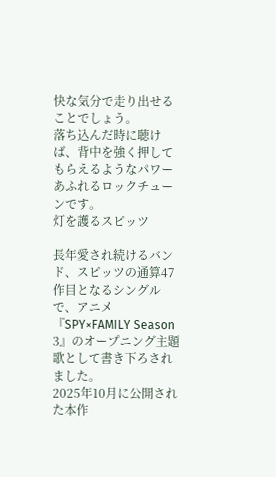快な気分で走り出せることでしょう。
落ち込んだ時に聴けば、背中を強く押してもらえるようなパワーあふれるロックチューンです。
灯を護るスピッツ

長年愛され続けるバンド、スピッツの通算47作目となるシングルで、アニメ『SPY×FAMILY Season 3』のオープニング主題歌として書き下ろされました。
2025年10月に公開された本作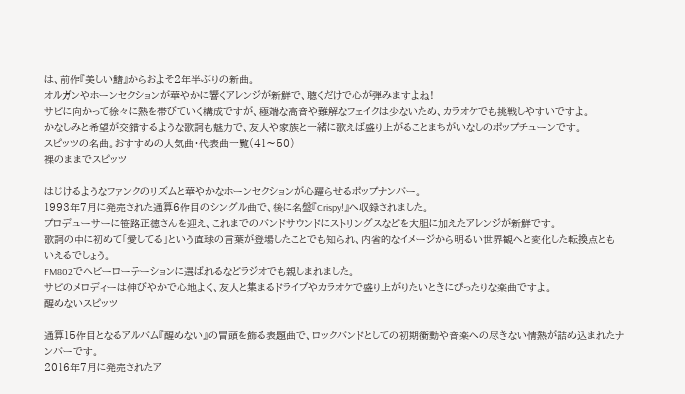は、前作『美しい鰭』からおよそ2年半ぶりの新曲。
オルガンやホーンセクションが華やかに響くアレンジが新鮮で、聴くだけで心が弾みますよね!
サビに向かって徐々に熱を帯びていく構成ですが、極端な高音や難解なフェイクは少ないため、カラオケでも挑戦しやすいですよ。
かなしみと希望が交錯するような歌詞も魅力で、友人や家族と一緒に歌えば盛り上がることまちがいなしのポップチューンです。
スピッツの名曲。おすすめの人気曲・代表曲一覧(41〜50)
裸のままでスピッツ

はじけるようなファンクのリズムと華やかなホーンセクションが心躍らせるポップナンバー。
1993年7月に発売された通算6作目のシングル曲で、後に名盤『Crispy!』へ収録されました。
プロデューサーに笹路正徳さんを迎え、これまでのバンドサウンドにストリングスなどを大胆に加えたアレンジが新鮮です。
歌詞の中に初めて「愛してる」という直球の言葉が登場したことでも知られ、内省的なイメージから明るい世界観へと変化した転換点ともいえるでしょう。
FM802でヘビーローテーションに選ばれるなどラジオでも親しまれました。
サビのメロディーは伸びやかで心地よく、友人と集まるドライブやカラオケで盛り上がりたいときにぴったりな楽曲ですよ。
醒めないスピッツ

通算15作目となるアルバム『醒めない』の冒頭を飾る表題曲で、ロックバンドとしての初期衝動や音楽への尽きない情熱が詰め込まれたナンバーです。
2016年7月に発売されたア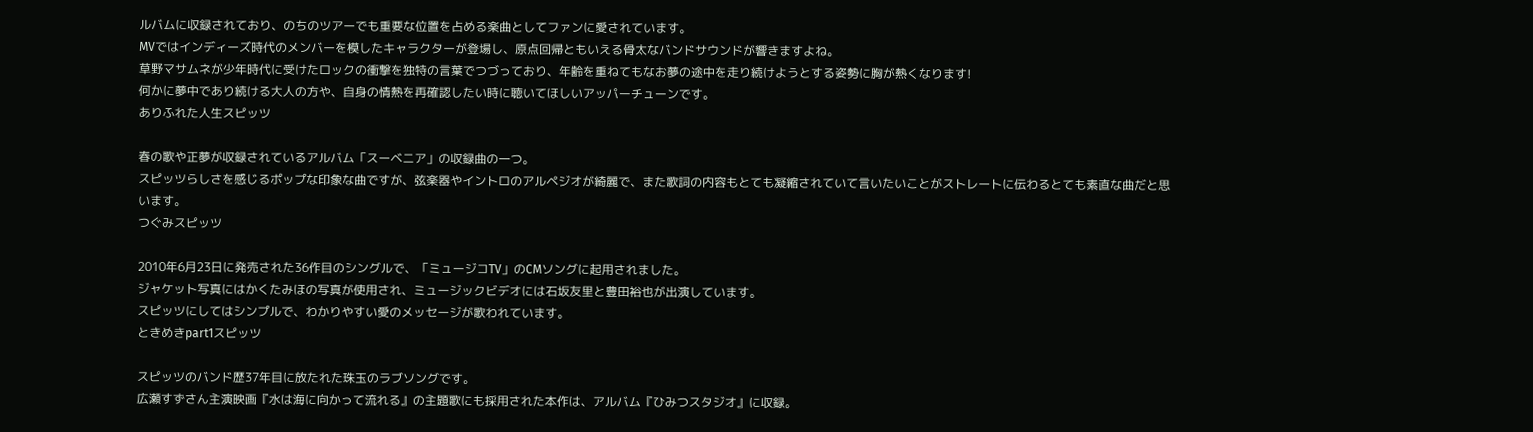ルバムに収録されており、のちのツアーでも重要な位置を占める楽曲としてファンに愛されています。
MVではインディーズ時代のメンバーを模したキャラクターが登場し、原点回帰ともいえる骨太なバンドサウンドが響きますよね。
草野マサムネが少年時代に受けたロックの衝撃を独特の言葉でつづっており、年齢を重ねてもなお夢の途中を走り続けようとする姿勢に胸が熱くなります!
何かに夢中であり続ける大人の方や、自身の情熱を再確認したい時に聴いてほしいアッパーチューンです。
ありふれた人生スピッツ

春の歌や正夢が収録されているアルバム「スーベニア」の収録曲の一つ。
スピッツらしさを感じるポップな印象な曲ですが、弦楽器やイントロのアルペジオが綺麗で、また歌詞の内容もとても凝縮されていて言いたいことがストレートに伝わるとても素直な曲だと思います。
つぐみスピッツ

2010年6月23日に発売された36作目のシングルで、「ミュージコTV」のCMソングに起用されました。
ジャケット写真にはかくたみほの写真が使用され、ミュージックビデオには石坂友里と豊田裕也が出演しています。
スピッツにしてはシンプルで、わかりやすい愛のメッセージが歌われています。
ときめきpart1スピッツ

スピッツのバンド歴37年目に放たれた珠玉のラブソングです。
広瀬すずさん主演映画『水は海に向かって流れる』の主題歌にも採用された本作は、アルバム『ひみつスタジオ』に収録。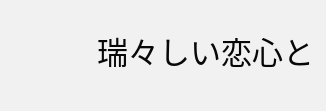瑞々しい恋心と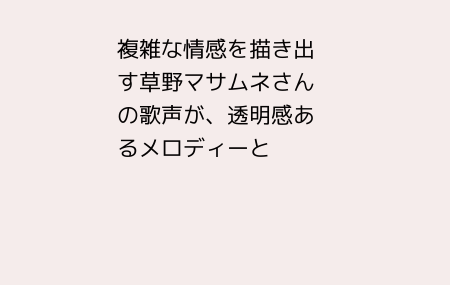複雑な情感を描き出す草野マサムネさんの歌声が、透明感あるメロディーと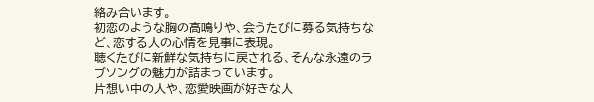絡み合います。
初恋のような胸の高鳴りや、会うたびに募る気持ちなど、恋する人の心情を見事に表現。
聴くたびに新鮮な気持ちに戻される、そんな永遠のラブソングの魅力が詰まっています。
片想い中の人や、恋愛映画が好きな人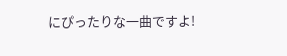にぴったりな一曲ですよ!